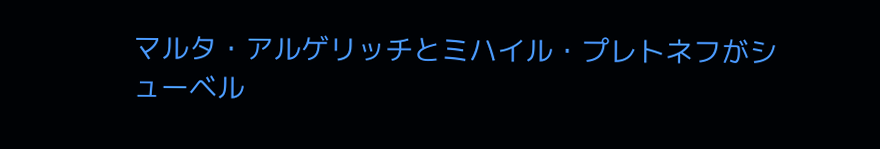マルタ・アルゲリッチとミハイル・プレトネフがシューベル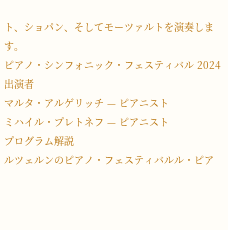ト、ショパン、そしてモーツァルトを演奏します。
ピアノ・シンフォニック・フェスティバル 2024
出演者
マルタ・アルゲリッチ — ピアニスト
ミハイル・プレトネフ — ピアニスト
プログラム解説
ルツェルンのピアノ・フェスティバルル・ピア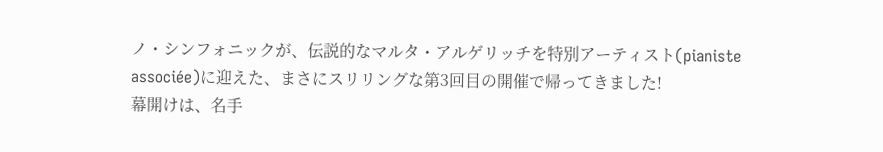ノ・シンフォニックが、伝説的なマルタ・アルゲリッチを特別アーティスト(pianiste associée)に迎えた、まさにスリリングな第3回目の開催で帰ってきました!
幕開けは、名手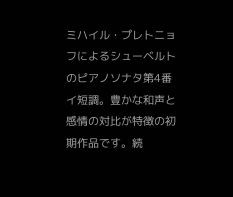ミハイル・プレトニョフによるシューベルトのピアノソナタ第4番イ短調。豊かな和声と感情の対比が特徴の初期作品です。続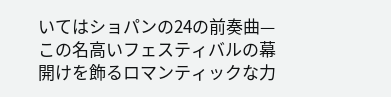いてはショパンの24の前奏曲—この名高いフェスティバルの幕開けを飾るロマンティックな力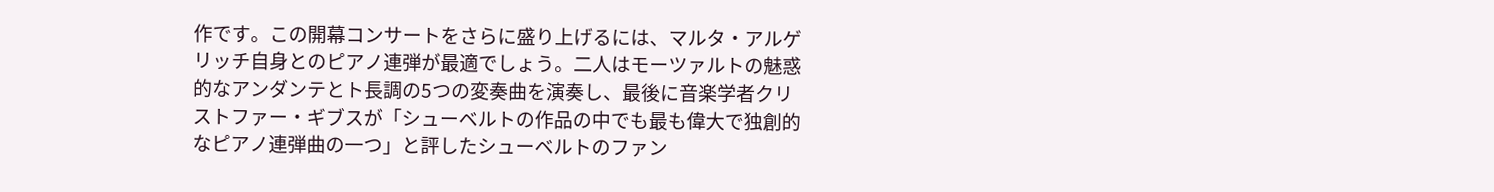作です。この開幕コンサートをさらに盛り上げるには、マルタ・アルゲリッチ自身とのピアノ連弾が最適でしょう。二人はモーツァルトの魅惑的なアンダンテとト長調の5つの変奏曲を演奏し、最後に音楽学者クリストファー・ギブスが「シューベルトの作品の中でも最も偉大で独創的なピアノ連弾曲の一つ」と評したシューベルトのファン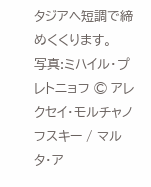タジアヘ短調で締めくくります。
写真:ミハイル・プレトニョフ © アレクセイ・モルチャノフスキー / マルタ・ア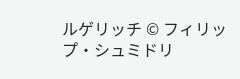ルゲリッチ © フィリップ・シュミドリ